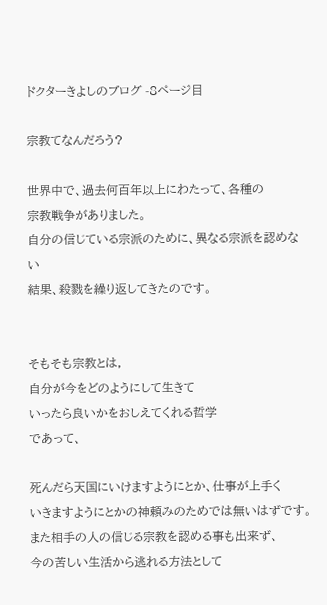ドクターきよしのブログ -8ページ目

宗教てなんだろう?

世界中で、過去何百年以上にわたって、各種の
宗教戦争がありました。
自分の信じている宗派のために、異なる宗派を認めない
結果、殺戮を繰り返してきたのです。


そもそも宗教とは,
自分が今をどのようにして生きて
いったら良いかをおしえてくれる哲学
であって、

死んだら天国にいけますようにとか、仕事が上手く
いきますようにとかの神頼みのためでは無いはずです。
また相手の人の信じる宗教を認める事も出来ず、
今の苦しい生活から逃れる方法として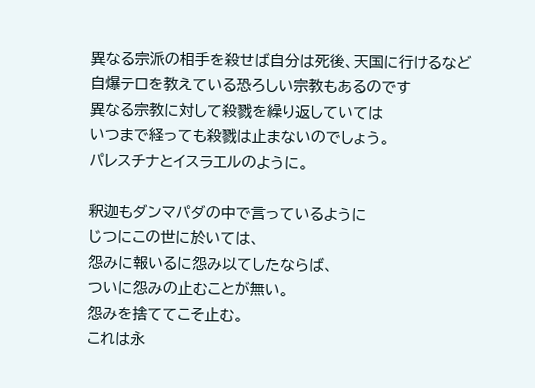異なる宗派の相手を殺せば自分は死後、天国に行けるなど
自爆テロを教えている恐ろしい宗教もあるのです
異なる宗教に対して殺戮を繰り返していては
いつまで経っても殺戮は止まないのでしょう。
パレスチナとイスラエルのように。

釈迦もダンマパダの中で言っているように
じつにこの世に於いては、
怨みに報いるに怨み以てしたならば、
ついに怨みの止むことが無い。
怨みを捨ててこそ止む。
これは永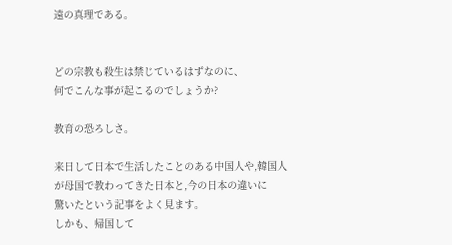遠の真理である。


どの宗教も殺生は禁じているはずなのに、
何でこんな事が起こるのでしょうか?

教育の恐ろしさ。

来日して日本で生活したことのある中国人や,韓国人
が母国で教わってきた日本と,今の日本の違いに
驚いたという記事をよく見ます。
しかも、帰国して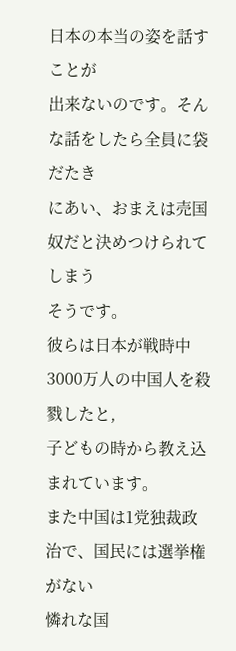日本の本当の姿を話すことが
出来ないのです。そんな話をしたら全員に袋だたき
にあい、おまえは売国奴だと決めつけられてしまう
そうです。
彼らは日本が戦時中3000万人の中国人を殺戮したと,
子どもの時から教え込まれています。
また中国は1党独裁政治で、国民には選挙権がない
憐れな国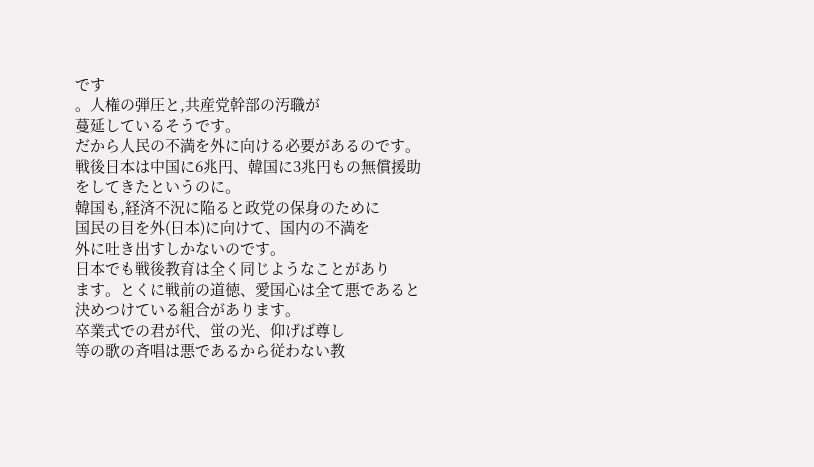です
。人権の弾圧と,共産党幹部の汚職が
蔓延しているそうです。
だから人民の不満を外に向ける必要があるのです。
戦後日本は中国に6兆円、韓国に3兆円もの無償援助
をしてきたというのに。
韓国も,経済不況に陥ると政党の保身のために
国民の目を外(日本)に向けて、国内の不満を
外に吐き出すしかないのです。
日本でも戦後教育は全く同じようなことがあり
ます。とくに戦前の道徳、愛国心は全て悪であると
決めつけている組合があります。
卒業式での君が代、蛍の光、仰げば尊し
等の歌の斉唱は悪であるから従わない教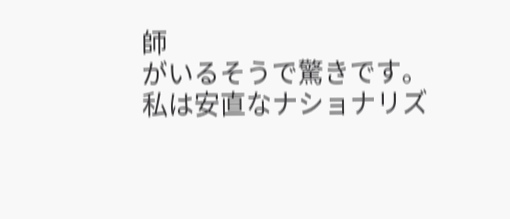師
がいるそうで驚きです。
私は安直なナショナリズ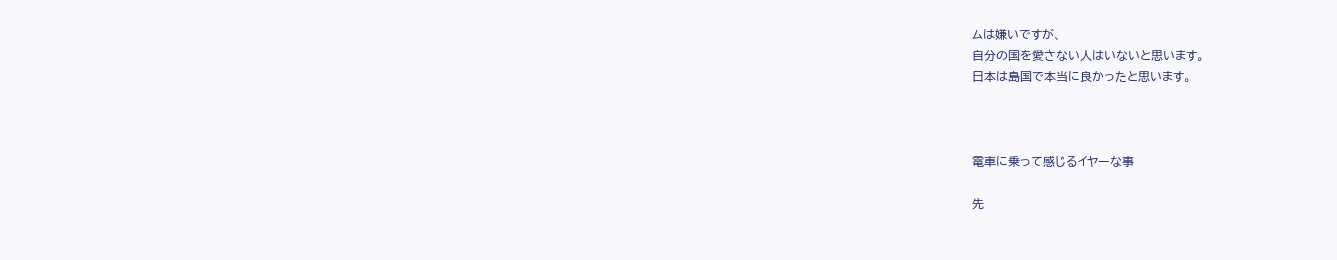ムは嫌いですが、
自分の国を愛さない人はいないと思います。
日本は島国で本当に良かったと思います。



電車に乗って感じるイヤーな事

先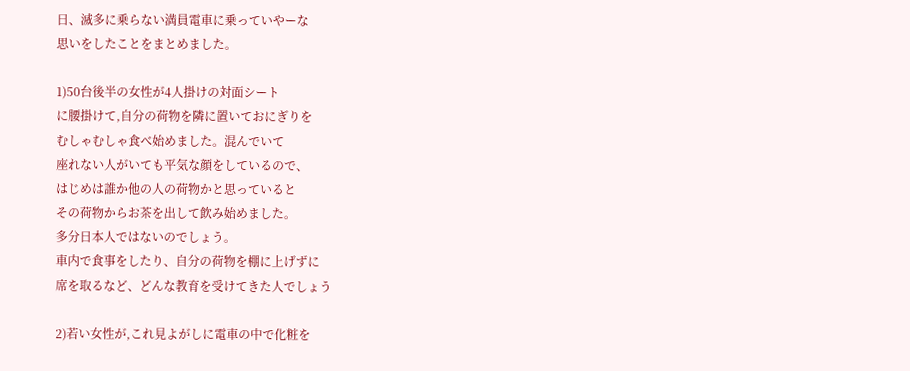日、滅多に乗らない満員電車に乗っていやーな
思いをしたことをまとめました。

1)50台後半の女性が4人掛けの対面シート
に腰掛けて,自分の荷物を隣に置いておにぎりを
むしゃむしゃ食べ始めました。混んでいて
座れない人がいても平気な顔をしているので、
はじめは誰か他の人の荷物かと思っていると
その荷物からお茶を出して飲み始めました。
多分日本人ではないのでしょう。
車内で食事をしたり、自分の荷物を棚に上げずに
席を取るなど、どんな教育を受けてきた人でしょう

2)若い女性が,これ見よがしに電車の中で化粧を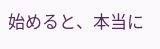始めると、本当に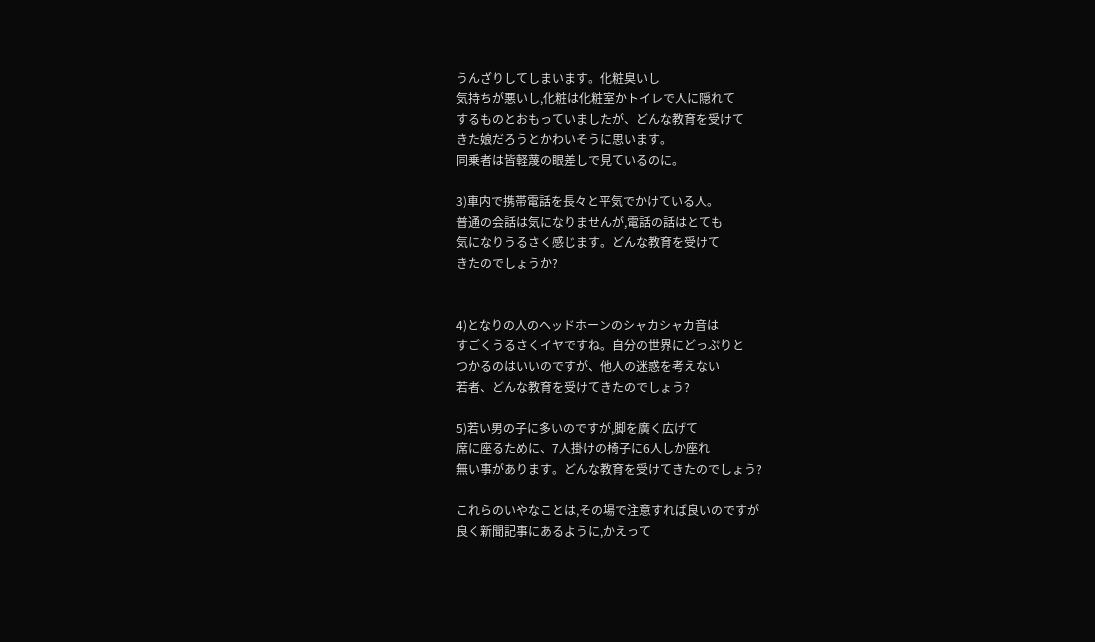うんざりしてしまいます。化粧臭いし
気持ちが悪いし,化粧は化粧室かトイレで人に隠れて
するものとおもっていましたが、どんな教育を受けて
きた娘だろうとかわいそうに思います。
同乗者は皆軽蔑の眼差しで見ているのに。

3)車内で携帯電話を長々と平気でかけている人。
普通の会話は気になりませんが,電話の話はとても
気になりうるさく感じます。どんな教育を受けて
きたのでしょうか?


4)となりの人のヘッドホーンのシャカシャカ音は
すごくうるさくイヤですね。自分の世界にどっぷりと
つかるのはいいのですが、他人の迷惑を考えない
若者、どんな教育を受けてきたのでしょう?

5)若い男の子に多いのですが,脚を廣く広げて
席に座るために、7人掛けの椅子に6人しか座れ
無い事があります。どんな教育を受けてきたのでしょう?

これらのいやなことは,その場で注意すれば良いのですが
良く新聞記事にあるように,かえって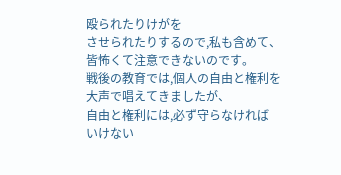殴られたりけがを
させられたりするので,私も含めて、皆怖くて注意できないのです。
戦後の教育では,個人の自由と権利を大声で唱えてきましたが、
自由と権利には,必ず守らなければ
いけない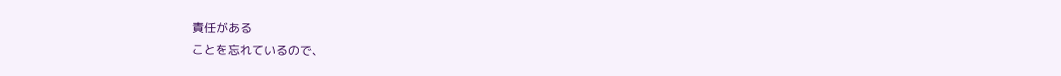責任がある
ことを忘れているので、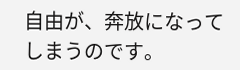自由が、奔放になってしまうのです。